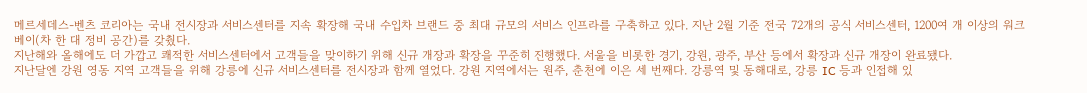메르세데스-벤츠 코리아는 국내 전시장과 서비스센터를 지속 확장해 국내 수입차 브랜드 중 최대 규모의 서비스 인프라를 구축하고 있다. 지난 2월 기준 전국 72개의 공식 서비스센터, 1200여 개 이상의 워크베이(차 한 대 정비 공간)를 갖췄다.
지난해와 올해에도 더 가깝고 쾌적한 서비스센터에서 고객들을 맞이하기 위해 신규 개장과 확장을 꾸준히 진행했다. 서울을 비롯한 경기, 강원, 광주, 부산 등에서 확장과 신규 개장이 완료됐다.
지난달엔 강원 영동 지역 고객들을 위해 강릉에 신규 서비스센터를 전시장과 함께 열었다. 강원 지역에서는 원주, 춘천에 이은 세 번째다. 강릉역 및 동해대로, 강릉 IC 등과 인접해 있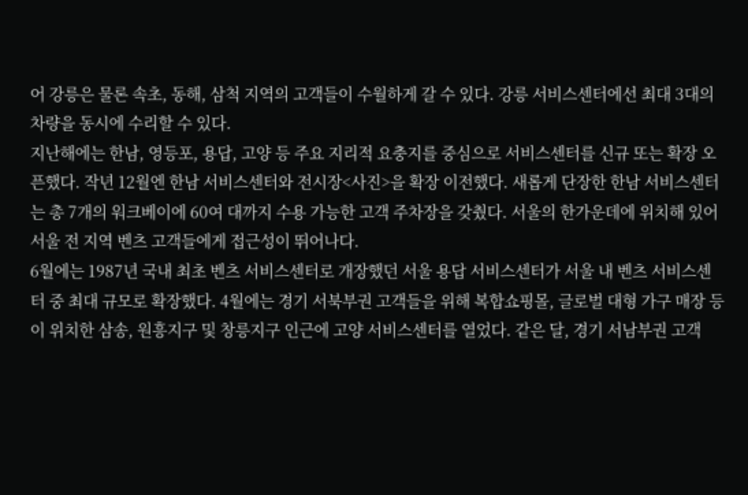어 강릉은 물론 속초, 동해, 삼척 지역의 고객들이 수월하게 갈 수 있다. 강릉 서비스센터에선 최대 3대의 차량을 동시에 수리할 수 있다.
지난해에는 한남, 영등포, 용답, 고양 등 주요 지리적 요충지를 중심으로 서비스센터를 신규 또는 확장 오픈했다. 작년 12월엔 한남 서비스센터와 전시장<사진>을 확장 이전했다. 새롭게 단장한 한남 서비스센터는 총 7개의 워크베이에 60여 대까지 수용 가능한 고객 주차장을 갖췄다. 서울의 한가운데에 위치해 있어 서울 전 지역 벤츠 고객들에게 접근성이 뛰어나다.
6월에는 1987년 국내 최초 벤츠 서비스센터로 개장했던 서울 용답 서비스센터가 서울 내 벤츠 서비스센터 중 최대 규모로 확장했다. 4월에는 경기 서북부권 고객들을 위해 복합쇼핑몰, 글로벌 대형 가구 매장 등이 위치한 삼송, 원흥지구 및 창릉지구 인근에 고양 서비스센터를 열었다. 같은 달, 경기 서남부권 고객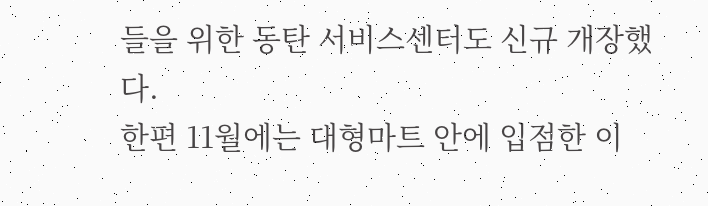들을 위한 동탄 서비스센터도 신규 개장했다.
한편 11월에는 대형마트 안에 입점한 이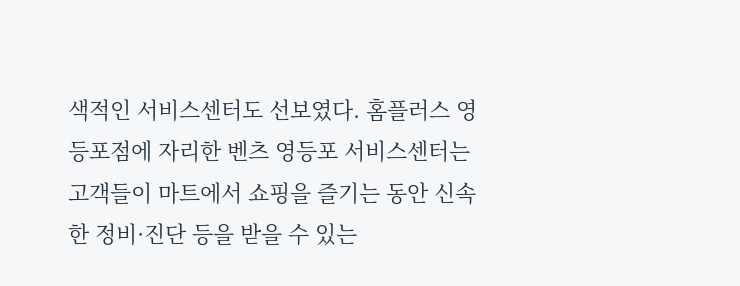색적인 서비스센터도 선보였다. 홈플러스 영등포점에 자리한 벤츠 영등포 서비스센터는 고객들이 마트에서 쇼핑을 즐기는 동안 신속한 정비·진단 등을 받을 수 있는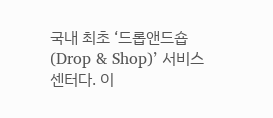국내 최초 ‘드롭앤드숍(Drop & Shop)’ 서비스센터다. 이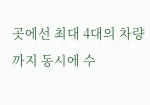곳에선 최대 4대의 차량까지 동시에 수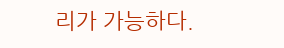리가 가능하다.